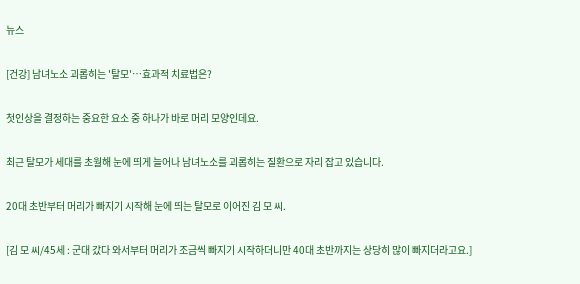뉴스

[건강] 남녀노소 괴롭히는 '탈모'…효과적 치료법은?

첫인상을 결정하는 중요한 요소 중 하나가 바로 머리 모양인데요.

최근 탈모가 세대를 초월해 눈에 띄게 늘어나 남녀노소를 괴롭히는 질환으로 자리 잡고 있습니다.

20대 초반부터 머리가 빠지기 시작해 눈에 띄는 탈모로 이어진 김 모 씨.

[김 모 씨/45세 : 군대 갔다 와서부터 머리가 조금씩 빠지기 시작하더니만 40대 초반까지는 상당히 많이 빠지더라고요.]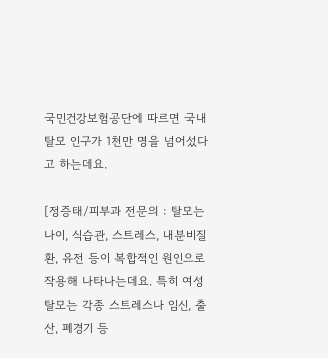국민건강보험공단에 따르면 국내 탈모 인구가 1천만 명을 넘어섰다고 하는데요.

[정증태/피부과 전문의 : 탈모는 나이, 식습관, 스트레스, 내분비질환, 유전 등이 복합적인 원인으로 작용해 나타나는데요. 특히 여성 탈모는 각종 스트레스나 임신, 출산, 폐경기 등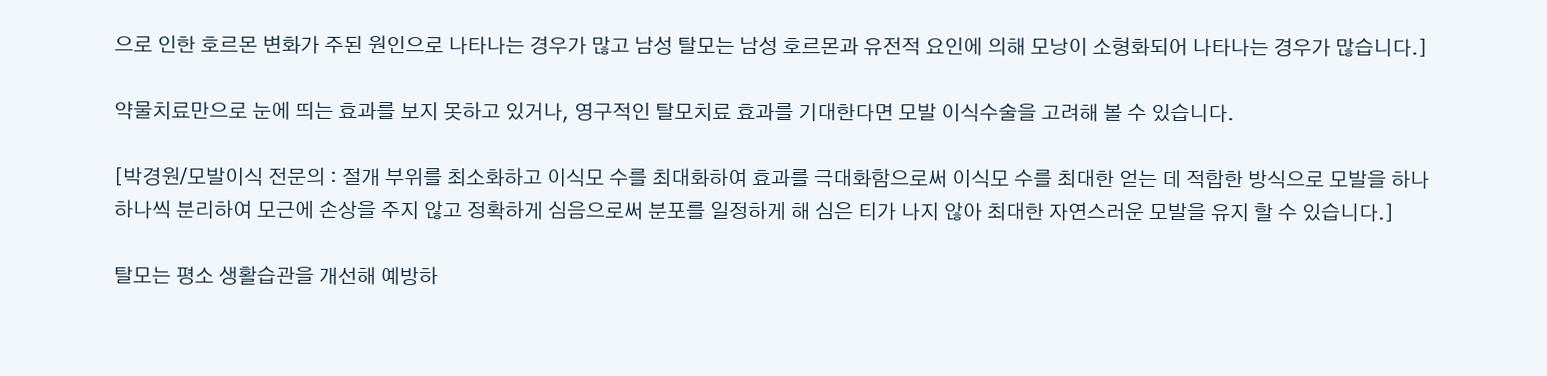으로 인한 호르몬 변화가 주된 원인으로 나타나는 경우가 많고 남성 탈모는 남성 호르몬과 유전적 요인에 의해 모낭이 소형화되어 나타나는 경우가 많습니다.]

약물치료만으로 눈에 띄는 효과를 보지 못하고 있거나, 영구적인 탈모치료 효과를 기대한다면 모발 이식수술을 고려해 볼 수 있습니다.

[박경원/모발이식 전문의 : 절개 부위를 최소화하고 이식모 수를 최대화하여 효과를 극대화함으로써 이식모 수를 최대한 얻는 데 적합한 방식으로 모발을 하나하나씩 분리하여 모근에 손상을 주지 않고 정확하게 심음으로써 분포를 일정하게 해 심은 티가 나지 않아 최대한 자연스러운 모발을 유지 할 수 있습니다.]

탈모는 평소 생활습관을 개선해 예방하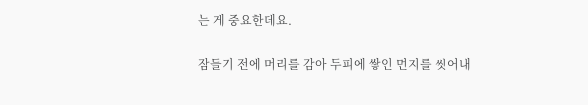는 게 중요한데요.

잠들기 전에 머리를 감아 두피에 쌓인 먼지를 씻어내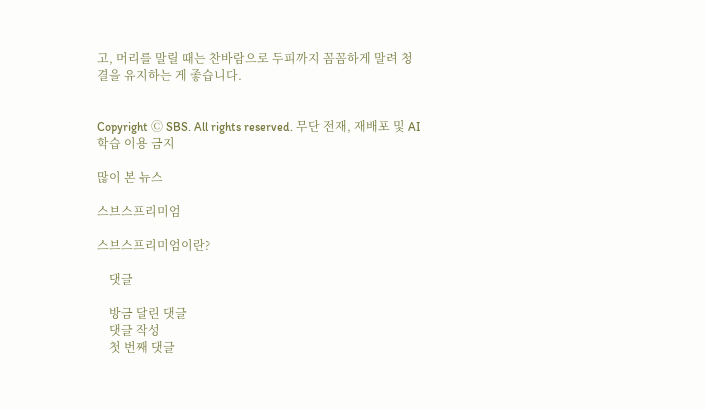고, 머리를 말릴 때는 찬바람으로 두피까지 꼼꼼하게 말려 청결을 유지하는 게 좋습니다.


Copyright Ⓒ SBS. All rights reserved. 무단 전재, 재배포 및 AI학습 이용 금지

많이 본 뉴스

스브스프리미엄

스브스프리미엄이란?

    댓글

    방금 달린 댓글
    댓글 작성
    첫 번째 댓글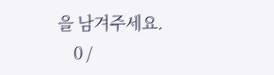을 남겨주세요.
    0 /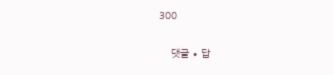300

    댓글 ∙ 답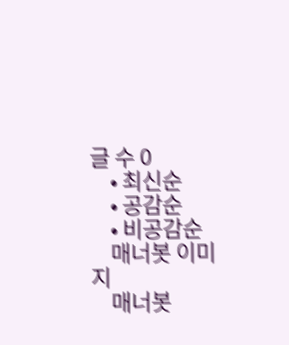글 수 0
    • 최신순
    • 공감순
    • 비공감순
    매너봇 이미지
    매너봇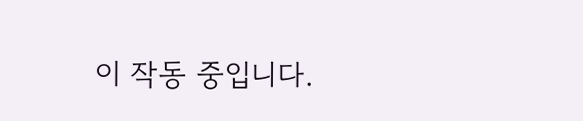이 작동 중입니다.